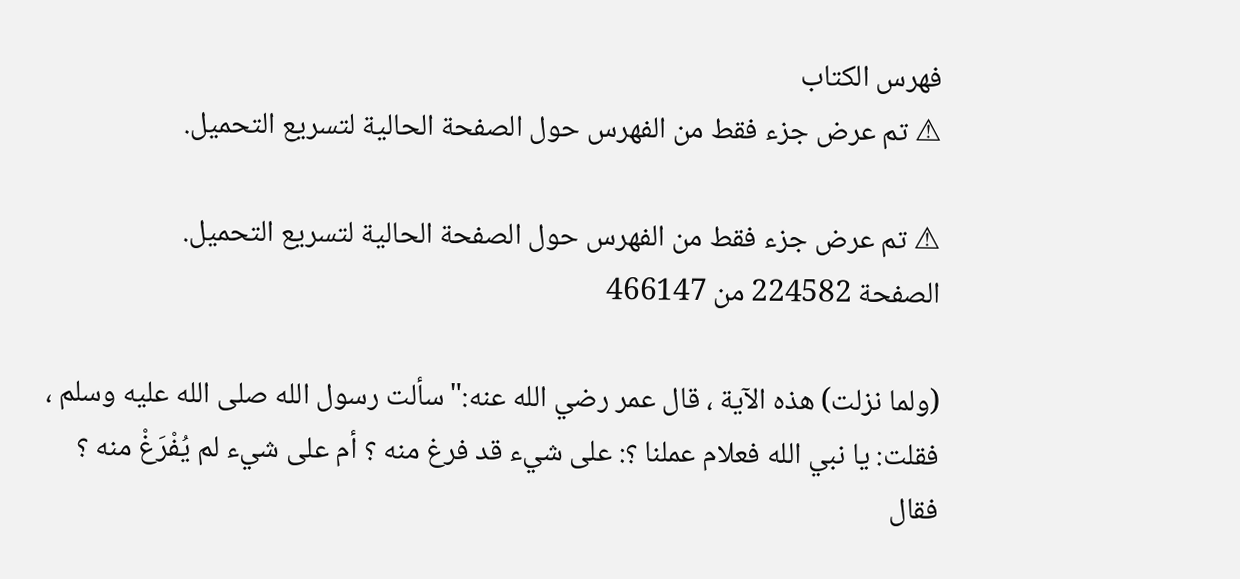فهرس الكتاب
⚠ تم عرض جزء فقط من الفهرس حول الصفحة الحالية لتسريع التحميل.

⚠ تم عرض جزء فقط من الفهرس حول الصفحة الحالية لتسريع التحميل.
الصفحة 224582 من 466147

(ولما نزلت) هذه الآية ، قال عمر رضي الله عنه:"سألت رسول الله صلى الله عليه وسلم ، فقلت: يا نبي الله فعلام عملنا ؟: على شيء قد فرغ منه ؟ أم على شيء لم يُفْرَغْ منه ؟ فقال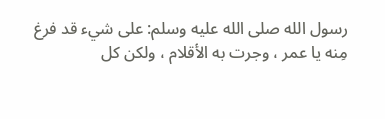رسول الله صلى الله عليه وسلم: على شيء قد فرغ مِنه يا عمر ، وجرت به الأقلام ، ولكن كل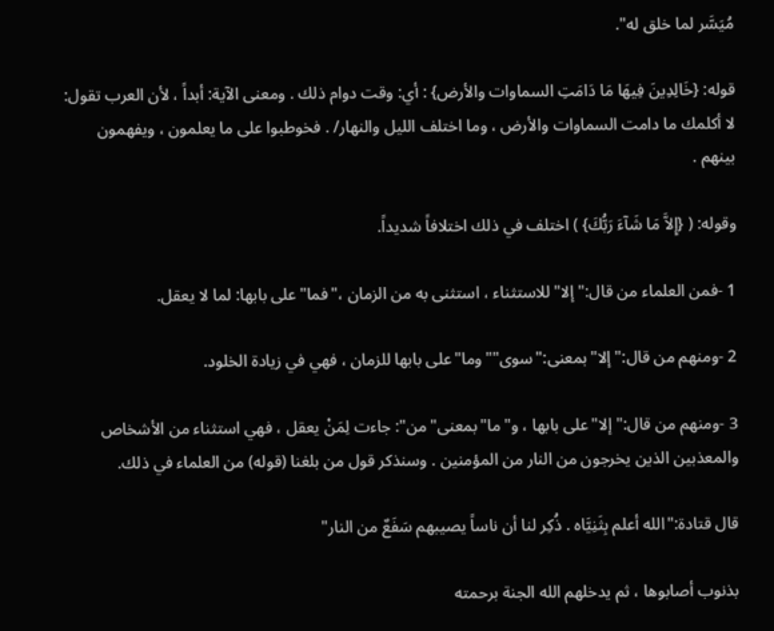مُيَسَّر لما خلق له".

قوله: {خَالِدِينَ فِيهَا مَا دَامَتِ السماوات والأرض} : أي: وقت دوام ذلك . ومعنى الآية: أبداً ، لأن العرب تقول: لا أكلمك ما دامت السماوات والأرض ، وما اختلف الليل والنهار/ . فخوطبوا على ما يعلمون ، ويفهمون بينهم .

وقوله: ( {إِلاَّ مَا شَآءَ رَبُّكَ} ) اختلف في ذلك اختلافاً شديداً.

1 -فمن العلماء من قال:"إلا"للاستثناء ، استثنى به من الزمان ،"فما"على بابها: لما لا يعقل.

2 -ومنهم من قال:"إلا"بمعنى:"سوى""وما"على بابها للزمان ، فهي في زيادة الخلود.

3 -ومنهم من قال:"إلا"على بابها ، و"ما"بمعنى"من": جاءت لِمَنْ يعقل ، فهي استثناء من الأشخاص والمعذبين الذين يخرجون من النار من المؤمنين . وسنذكر قول من بلغنا (قوله) من العلماء في ذلك.

قال قتادة:"الله أعلم بِثَنِيَّاه . ذُكِر لنا أن ناساً يصيبهم سَفَعٌ من النار"

بذنوب أصابوها ، ثم يدخلهم الله الجنة برحمته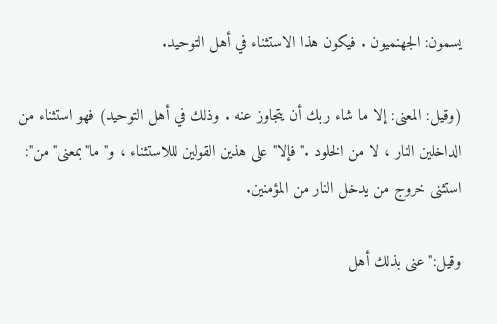يسمون: الجهنميون . فيكون هذا الاستثناء في أهل التوحيد.

(وقيل: المعنى: إلا ما شاء ربك أن يتجاوز عنه . وذلك في أهل التوحيد) فهو استثناء من الداخلين النار ، لا من الخلود ."فإلا"على هذين القولين لللاستثناء ، و"ما"بمعنى"من": استثنى خروج من يدخل النار من المؤمنين.

وقيل:"عنى بذلك أهل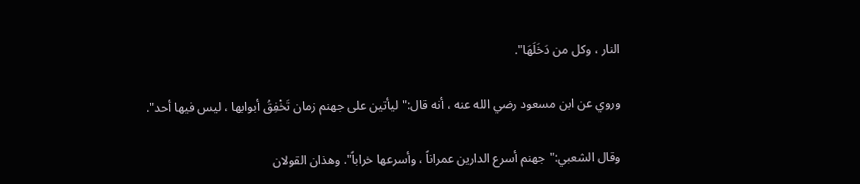النار ، وكل من دَخَلَهَا".

وروي عن ابن مسعود رضي الله عنه ، أنه قال:"ليأتين على جهنم زمان تَخْفِقُ أبوابها ، ليس فيها أحد".

وقال الشعبي:"جهنم أسرع الدارين عمراناً ، وأسرعها خراباً". وهذان القولان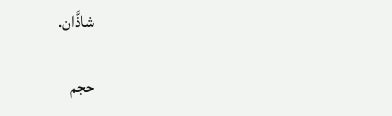شاذَّان.

حجم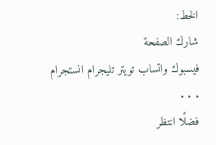الخط:
شارك الصفحة
فيسبوك واتساب تويتر تليجرام انستجرام
. . .
فضلًا انتظر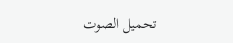تحميل الصوت